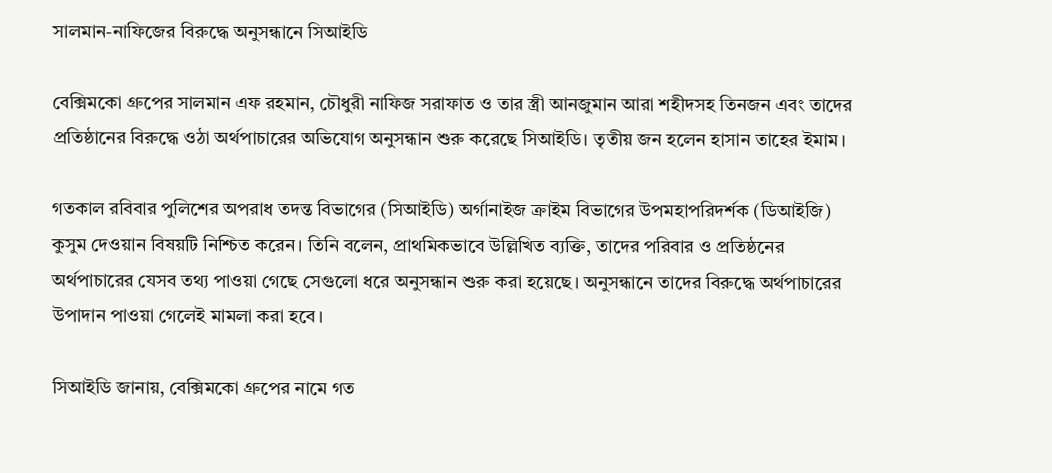সালমান-নাফিজের বিরুদ্ধে অনুসন্ধানে সিআইডি

বেক্সিমকো গ্রুপের সালমান এফ রহমান, চৌধুরী নাফিজ সরাফাত ও তার স্ত্রী আনজুমান আরা শহীদসহ তিনজন এবং তাদের প্রতিষ্ঠানের বিরুদ্ধে ওঠা অর্থপাচারের অভিযোগ অনুসন্ধান শুরু করেছে সিআইডি। তৃতীয় জন হলেন হাসান তাহের ইমাম।

গতকাল রবিবার পুলিশের অপরাধ তদন্ত বিভাগের (সিআইডি) অর্গানাইজ ক্রাইম বিভাগের উপমহাপরিদর্শক (ডিআইজি) কুসুম দেওয়ান বিষয়টি নিশ্চিত করেন। তিনি বলেন, প্রাথমিকভাবে উল্লিখিত ব্যক্তি, তাদের পরিবার ও প্রতিষ্ঠনের অর্থপাচারের যেসব তথ্য পাওয়া গেছে সেগুলো ধরে অনুসন্ধান শুরু করা হয়েছে। অনুসন্ধানে তাদের বিরুদ্ধে অর্থপাচারের উপাদান পাওয়া গেলেই মামলা করা হবে।

সিআইডি জানায়, বেক্সিমকো গ্রুপের নামে গত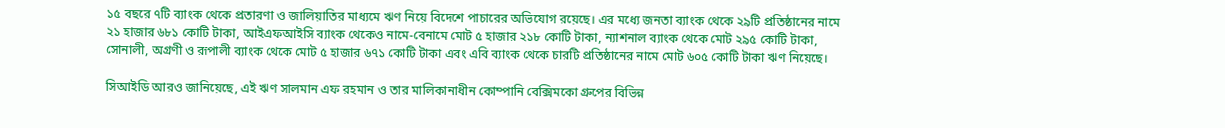১৫ বছরে ৭টি ব্যাংক থেকে প্রতারণা ও জালিয়াতির মাধ্যমে ঋণ নিয়ে বিদেশে পাচারের অভিযোগ রয়েছে। এর মধ্যে জনতা ব্যাংক থেকে ২৯টি প্রতিষ্ঠানের নামে ২১ হাজার ৬৮১ কোটি টাকা, আইএফআইসি ব্যাংক থেকেও নামে-বেনামে মোট ৫ হাজার ২১৮ কোটি টাকা, ন্যাশনাল ব্যাংক থেকে মোট ২৯৫ কোটি টাকা, সোনালী, অগ্রণী ও রূপালী ব্যাংক থেকে মোট ৫ হাজার ৬৭১ কোটি টাকা এবং এবি ব্যাংক থেকে চারটি প্রতিষ্ঠানের নামে মোট ৬০৫ কোটি টাকা ঋণ নিয়েছে।

সিআইডি আরও জানিয়েছে, এই ঋণ সালমান এফ রহমান ও তার মালিকানাধীন কোম্পানি বেক্সিমকো গ্রুপের বিভিন্ন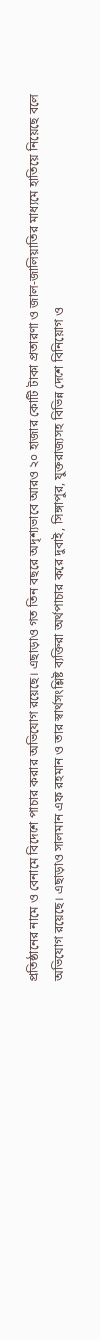প্রতিষ্ঠানের নামে ও বেনামে বিদেশে পাচার করার অভিযোগ রয়েছে। এছাড়াও গত তিন বছরে অদৃশ্যভাবে আরও ২০ হাজার কোটি টাকা প্রতারণা ও জাল-জালিয়াতির মাধ্যমে হাতিয়ে নিয়েছে বলে অভিযোগ রয়েছে। এছাড়াও সালমান এফ রহমান ও তার স্বার্থসংশ্লিষ্ট ব্যক্তিরা অর্থপাচার করে দুবাই, সিঙ্গাপুর, যুক্তরাজ্যসহ বিভিন্ন দেশে বিনিয়োগ ও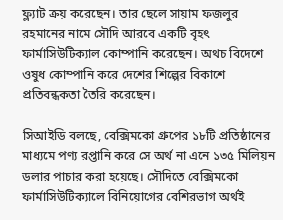ফ্ল্যাট ক্রয় করেছেন। তার ছেলে সায়াম ফজলুর রহমানের নামে সৌদি আরবে একটি বৃহৎ ফার্মাসিউটিক্যাল কোম্পানি করেছেন। অথচ বিদেশে ওষুধ কোম্পানি করে দেশের শিল্পের বিকাশে প্রতিবন্ধকতা তৈরি করেছেন।

সিআইডি বলছে, বেক্সিমকো গ্রুপের ১৮টি প্রতিষ্ঠানের মাধ্যমে পণ্য রপ্তানি করে সে অর্থ না এনে ১৩৫ মিলিয়ন ডলার পাচার করা হয়েছে। সৌদিতে বেক্সিমকো ফার্মাসিউটিক্যালে বিনিয়োগের বেশিরভাগ অর্থই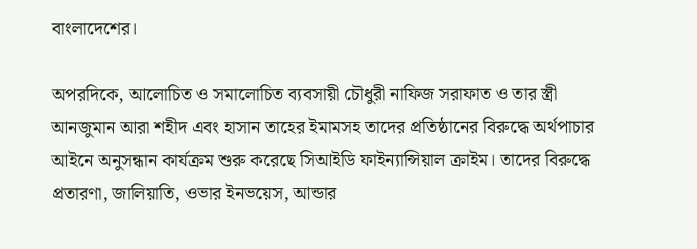বাংলাদেশের।

অপরদিকে, আলোচিত ও সমালোচিত ব্যবসায়ী চৌধুরী নাফিজ সরাফাত ও তার স্ত্রী আনজুমান আরা শহীদ এবং হাসান তাহের ইমামসহ তাদের প্রতিষ্ঠানের বিরুদ্ধে অর্থপাচার আইনে অনুসন্ধান কার্যক্রম শুরু করেছে সিআইডি ফাইন্যান্সিয়াল ক্রাইম। তাদের বিরুদ্ধে প্রতারণা, জালিয়াতি, ওভার ইনভয়েস, আন্ডার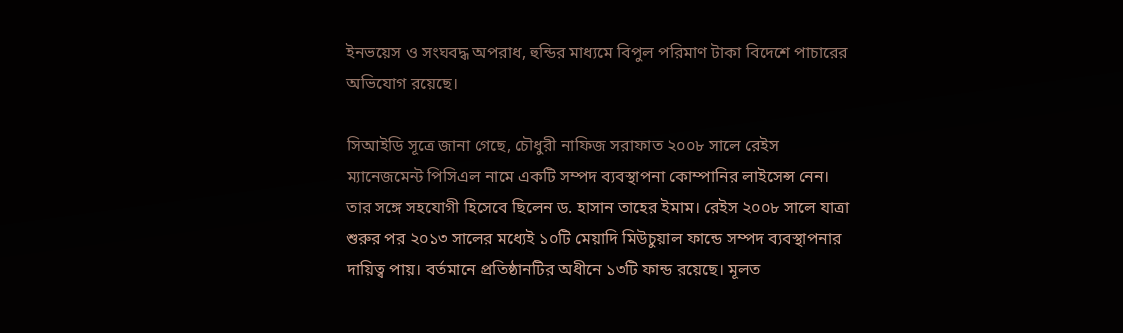ইনভয়েস ও সংঘবদ্ধ অপরাধ, হুন্ডির মাধ্যমে বিপুল পরিমাণ টাকা বিদেশে পাচারের অভিযোগ রয়েছে।

সিআইডি সূত্রে জানা গেছে, চৌধুরী নাফিজ সরাফাত ২০০৮ সালে রেইস ম্যানেজমেন্ট পিসিএল নামে একটি সম্পদ ব্যবস্থাপনা কোম্পানির লাইসেন্স নেন। তার সঙ্গে সহযোগী হিসেবে ছিলেন ড. হাসান তাহের ইমাম। রেইস ২০০৮ সালে যাত্রা শুরুর পর ২০১৩ সালের মধ্যেই ১০টি মেয়াদি মিউচুয়াল ফান্ডে সম্পদ ব্যবস্থাপনার দায়িত্ব পায়। বর্তমানে প্রতিষ্ঠানটির অধীনে ১৩টি ফান্ড রয়েছে। মূলত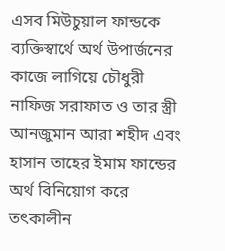এসব মিউচুয়াল ফান্ডকে ব্যক্তিস্বার্থে অর্থ উপার্জনের কাজে লাগিয়ে চৌধুরী নাফিজ সরাফাত ও তার স্ত্রী আনজুমান আরা শহীদ এবং হাসান তাহের ইমাম ফান্ডের অর্থ বিনিয়োগ করে তৎকালীন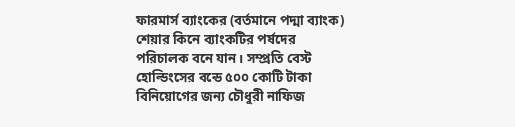ফারমার্স ব্যাংকের (বর্তমানে পদ্মা ব্যাংক) শেয়ার কিনে ব্যাংকটির পর্ষদের পরিচালক বনে যান। সম্প্রতি বেস্ট হোল্ডিংসের বন্ডে ৫০০ কোটি টাকা বিনিয়োগের জন্য চৌধুরী নাফিজ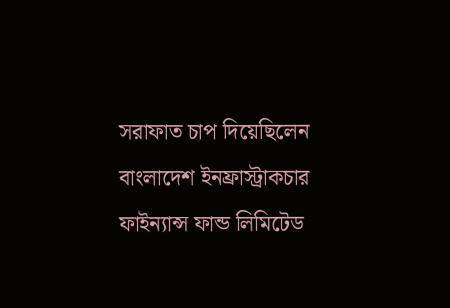সরাফাত চাপ দিয়েছিলেন বাংলাদেশ ইনফ্রাস্ট্রাকচার ফাইন্যান্স ফান্ড লিমিটেড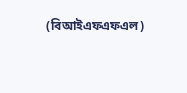(বিআইএফএফএল)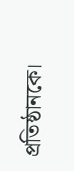প্রতিষ্ঠানকে।